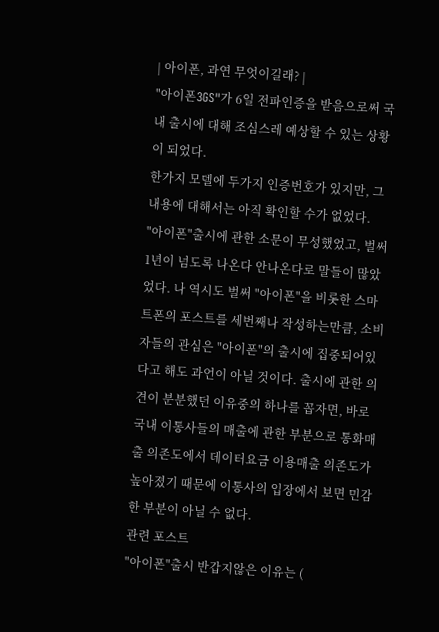| 아이폰, 과연 무엇이길래? |
"아이폰3GS"가 6일 전파인증을 받음으로써 국내 출시에 대해 조심스레 예상할 수 있는 상황이 되었다.
한가지 모델에 두가지 인증번호가 있지만, 그 내용에 대해서는 아직 확인할 수가 없었다.
"아이폰"출시에 관한 소문이 무성했었고, 벌써 1년이 넘도록 나온다 안나온다로 말들이 많았었다. 나 역시도 벌써 "아이폰"을 비롯한 스마트폰의 포스트를 세번째나 작성하는만큼, 소비자들의 관심은 "아이폰"의 출시에 집중되어있다고 해도 과언이 아닐 것이다. 출시에 관한 의견이 분분했던 이유중의 하나를 꼽자면, 바로 국내 이통사들의 매출에 관한 부분으로 통화매출 의존도에서 데이터요금 이용매출 의존도가 높아졌기 때문에 이통사의 입장에서 보면 민감한 부분이 아닐 수 없다.
관련 포스트
"아이폰"출시 반갑지않은 이유는 (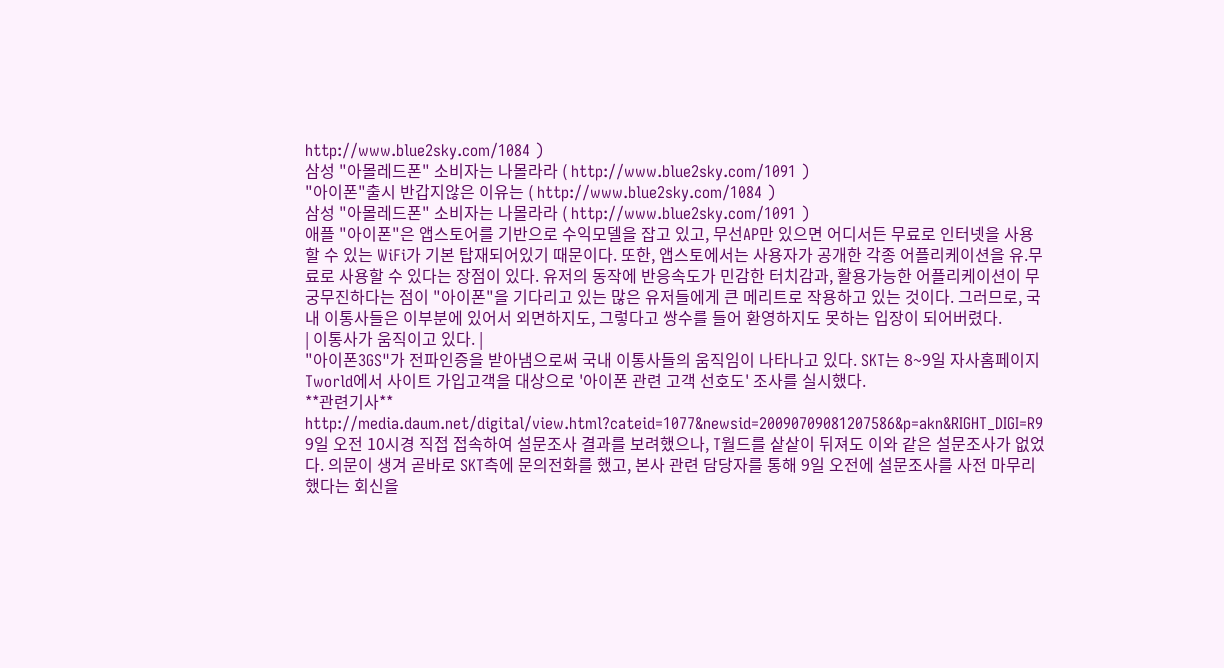http://www.blue2sky.com/1084 )
삼성 "아몰레드폰" 소비자는 나몰라라 ( http://www.blue2sky.com/1091 )
"아이폰"출시 반갑지않은 이유는 ( http://www.blue2sky.com/1084 )
삼성 "아몰레드폰" 소비자는 나몰라라 ( http://www.blue2sky.com/1091 )
애플 "아이폰"은 앱스토어를 기반으로 수익모델을 잡고 있고, 무선AP만 있으면 어디서든 무료로 인터넷을 사용할 수 있는 WiFi가 기본 탑재되어있기 때문이다. 또한, 앱스토에서는 사용자가 공개한 각종 어플리케이션을 유.무료로 사용할 수 있다는 장점이 있다. 유저의 동작에 반응속도가 민감한 터치감과, 활용가능한 어플리케이션이 무궁무진하다는 점이 "아이폰"을 기다리고 있는 많은 유저들에게 큰 메리트로 작용하고 있는 것이다. 그러므로, 국내 이통사들은 이부분에 있어서 외면하지도, 그렇다고 쌍수를 들어 환영하지도 못하는 입장이 되어버렸다.
| 이통사가 움직이고 있다. |
"아이폰3GS"가 전파인증을 받아냄으로써 국내 이통사들의 움직임이 나타나고 있다. SKT는 8~9일 자사홈페이지 Tworld에서 사이트 가입고객을 대상으로 '아이폰 관련 고객 선호도' 조사를 실시했다.
**관련기사**
http://media.daum.net/digital/view.html?cateid=1077&newsid=20090709081207586&p=akn&RIGHT_DIGI=R9
9일 오전 10시경 직접 접속하여 설문조사 결과를 보려했으나, T월드를 샅샅이 뒤져도 이와 같은 설문조사가 없었다. 의문이 생겨 곧바로 SKT측에 문의전화를 했고, 본사 관련 담당자를 통해 9일 오전에 설문조사를 사전 마무리했다는 회신을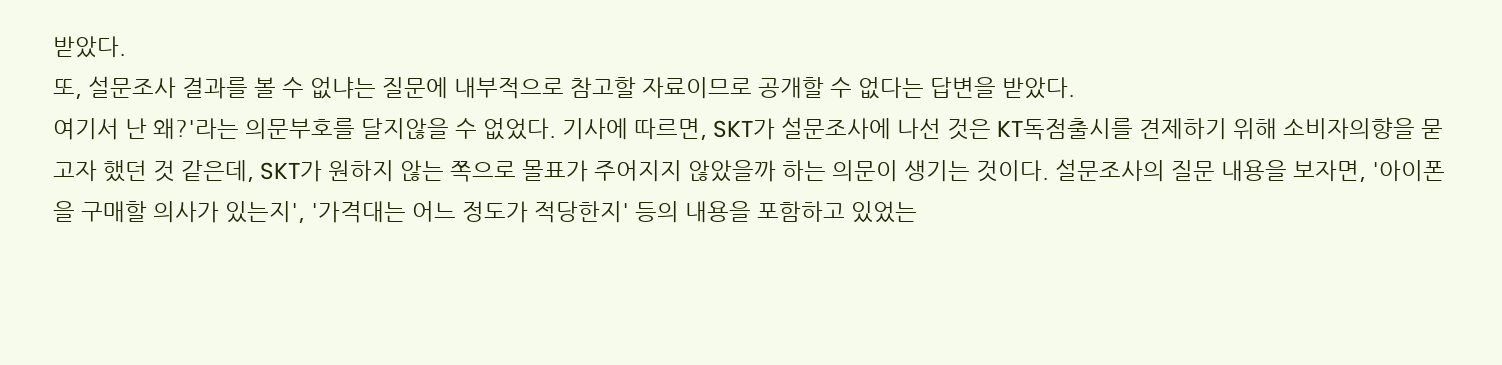받았다.
또, 설문조사 결과를 볼 수 없냐는 질문에 내부적으로 참고할 자료이므로 공개할 수 없다는 답변을 받았다.
여기서 난 왜?'라는 의문부호를 달지않을 수 없었다. 기사에 따르면, SKT가 설문조사에 나선 것은 KT독점출시를 견제하기 위해 소비자의향을 묻고자 했던 것 같은데, SKT가 원하지 않는 쪽으로 몰표가 주어지지 않았을까 하는 의문이 생기는 것이다. 설문조사의 질문 내용을 보자면, '아이폰을 구매할 의사가 있는지', '가격대는 어느 정도가 적당한지' 등의 내용을 포함하고 있었는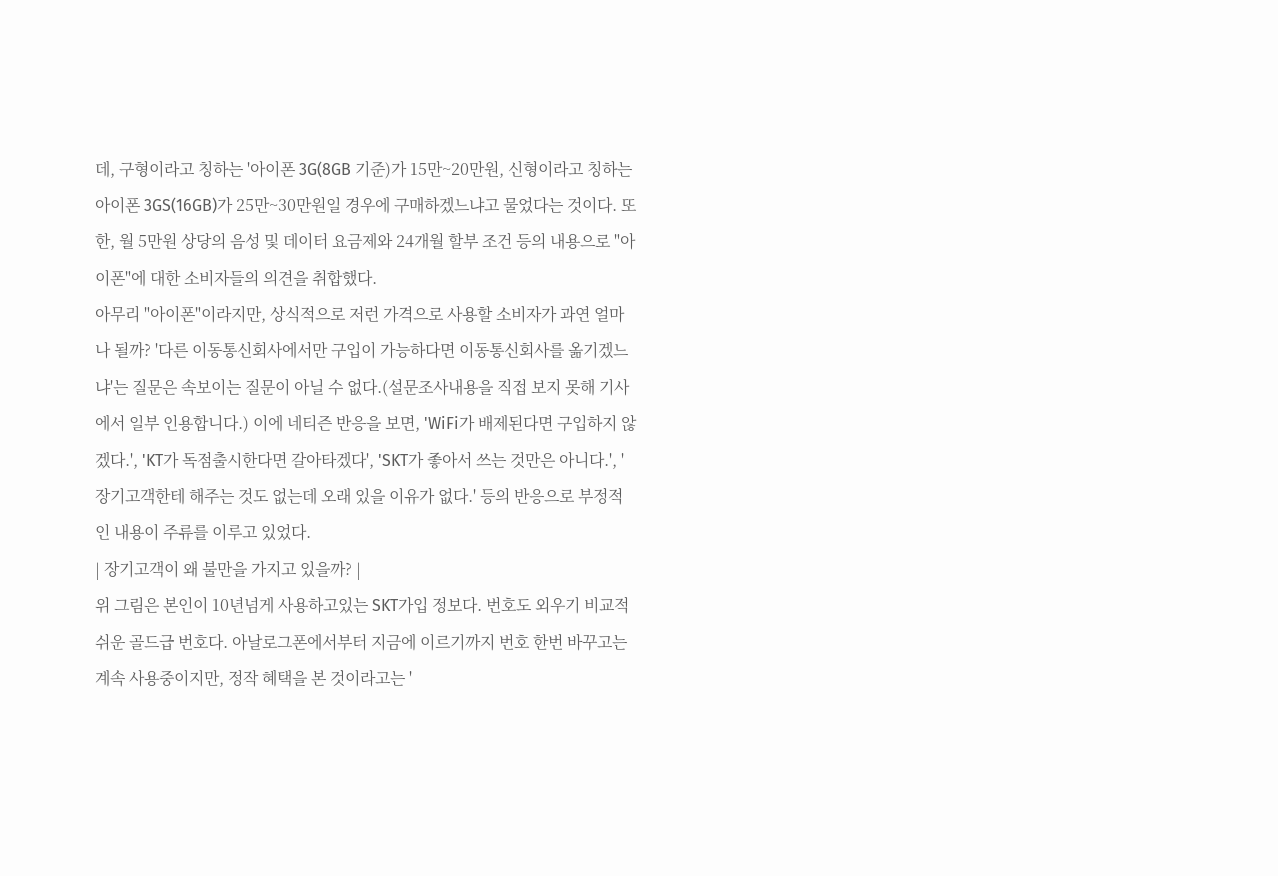데, 구형이라고 칭하는 '아이폰 3G(8GB 기준)가 15만~20만원, 신형이라고 칭하는 아이폰 3GS(16GB)가 25만~30만원일 경우에 구매하겠느냐고 물었다는 것이다. 또한, 월 5만원 상당의 음성 및 데이터 요금제와 24개월 할부 조건 등의 내용으로 "아이폰"에 대한 소비자들의 의견을 취합했다.
아무리 "아이폰"이라지만, 상식적으로 저런 가격으로 사용할 소비자가 과연 얼마나 될까? '다른 이동통신회사에서만 구입이 가능하다면 이동통신회사를 옮기겠느냐'는 질문은 속보이는 질문이 아닐 수 없다.(설문조사내용을 직접 보지 못해 기사에서 일부 인용합니다.) 이에 네티즌 반응을 보면, 'WiFi가 배제된다면 구입하지 않겠다.', 'KT가 독점출시한다면 갈아타겠다', 'SKT가 좋아서 쓰는 것만은 아니다.', '장기고객한테 해주는 것도 없는데 오래 있을 이유가 없다.' 등의 반응으로 부정적인 내용이 주류를 이루고 있었다.
| 장기고객이 왜 불만을 가지고 있을까? |
위 그림은 본인이 10년넘게 사용하고있는 SKT가입 정보다. 번호도 외우기 비교적 쉬운 골드급 번호다. 아날로그폰에서부터 지금에 이르기까지 번호 한번 바꾸고는 계속 사용중이지만, 정작 혜택을 본 것이라고는 '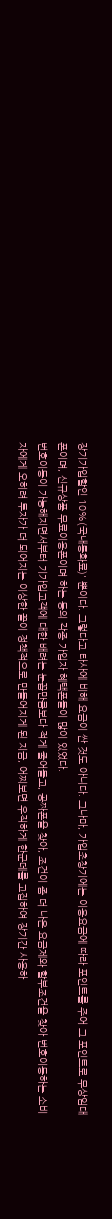장기가입할인 10%(국내통화료)' 뿐이다. 그렇다고 타사에 비해 요금이 싼 것도 아니다. 그나마, 가입초창기에는 이용요금에 따라 포인트를 주어 그 포인트로 무상임대폰이며, 신규상품 무료이용폰이며 하는 등의 각종 가입자 혜택폰들이 많이 있었다.
번호이동이 가능해지면서부터 기가입고객에 대한 배려는 눈꼽만큼보다 적게 줄어들고, 공짜폰을 찾아, 조건이 좀 더 나은 요금제와 할부조건을 찾아 번호이동하는 소비자에게 오히려 투자가 더 되어지는 이상한 꼴이 정책적으로 만들어지게 된 지금, 어찌보면 우직하게 한군데를 고집하여 장기간 사용하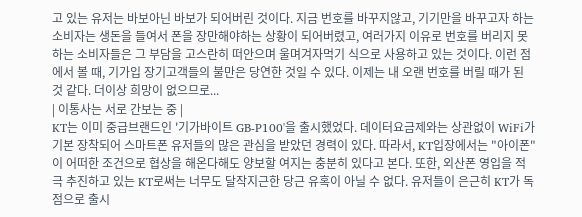고 있는 유저는 바보아닌 바보가 되어버린 것이다. 지금 번호를 바꾸지않고, 기기만을 바꾸고자 하는 소비자는 생돈을 들여서 폰을 장만해야하는 상황이 되어버렸고, 여러가지 이유로 번호를 버리지 못하는 소비자들은 그 부담을 고스란히 떠안으며 울며겨자먹기 식으로 사용하고 있는 것이다. 이런 점에서 볼 때, 기가입 장기고객들의 불만은 당연한 것일 수 있다. 이제는 내 오랜 번호를 버릴 때가 된 것 같다. 더이상 희망이 없으므로...
| 이통사는 서로 간보는 중 |
KT는 이미 중급브랜드인 '기가바이트 GB-P100'을 출시했었다. 데이터요금제와는 상관없이 WiFi가 기본 장착되어 스마트폰 유저들의 많은 관심을 받았던 경력이 있다. 따라서, KT입장에서는 "아이폰"이 어떠한 조건으로 협상을 해온다해도 양보할 여지는 충분히 있다고 본다. 또한, 외산폰 영입을 적극 추진하고 있는 KT로써는 너무도 달작지근한 당근 유혹이 아닐 수 없다. 유저들이 은근히 KT가 독점으로 출시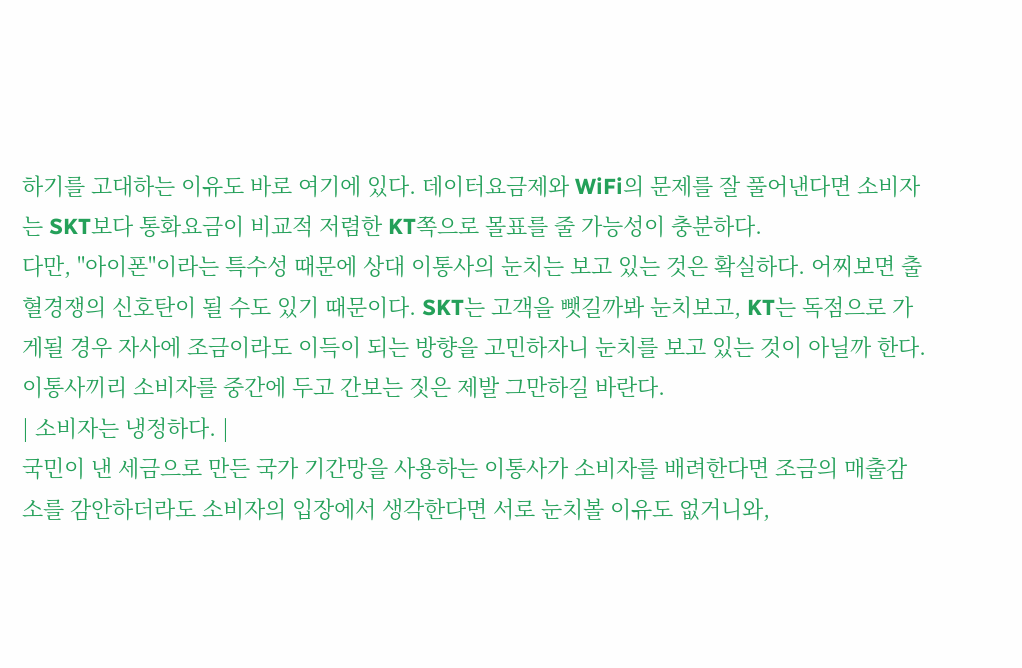하기를 고대하는 이유도 바로 여기에 있다. 데이터요금제와 WiFi의 문제를 잘 풀어낸다면 소비자는 SKT보다 통화요금이 비교적 저렴한 KT쪽으로 몰표를 줄 가능성이 충분하다.
다만, "아이폰"이라는 특수성 때문에 상대 이통사의 눈치는 보고 있는 것은 확실하다. 어찌보면 출혈경쟁의 신호탄이 될 수도 있기 때문이다. SKT는 고객을 뺏길까봐 눈치보고, KT는 독점으로 가게될 경우 자사에 조금이라도 이득이 되는 방향을 고민하자니 눈치를 보고 있는 것이 아닐까 한다. 이통사끼리 소비자를 중간에 두고 간보는 짓은 제발 그만하길 바란다.
| 소비자는 냉정하다. |
국민이 낸 세금으로 만든 국가 기간망을 사용하는 이통사가 소비자를 배려한다면 조금의 매출감소를 감안하더라도 소비자의 입장에서 생각한다면 서로 눈치볼 이유도 없거니와,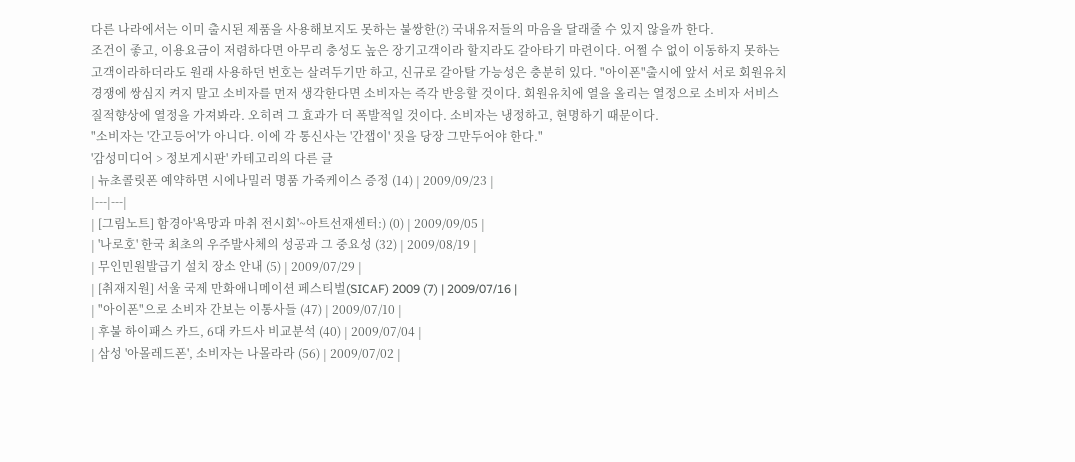다른 나라에서는 이미 출시된 제품을 사용해보지도 못하는 불쌍한(?) 국내유저들의 마음을 달래줄 수 있지 않을까 한다.
조건이 좋고, 이용요금이 저렴하다면 아무리 충성도 높은 장기고객이라 할지라도 갈아타기 마련이다. 어쩔 수 없이 이동하지 못하는 고객이라하더라도 원래 사용하던 번호는 살려두기만 하고, 신규로 갈아탈 가능성은 충분히 있다. "아이폰"출시에 앞서 서로 회원유치경쟁에 쌍심지 켜지 말고 소비자를 먼저 생각한다면 소비자는 즉각 반응할 것이다. 회원유치에 열을 올리는 열정으로 소비자 서비스 질적향상에 열정을 가져봐라. 오히려 그 효과가 더 폭발적일 것이다. 소비자는 냉정하고, 현명하기 때문이다.
"소비자는 '간고등어'가 아니다. 이에 각 통신사는 '간잽이' 짓을 당장 그만두어야 한다."
'감성미디어 > 정보게시판' 카테고리의 다른 글
| 뉴초콜릿폰 예약하면 시에나밀러 명품 가죽케이스 증정 (14) | 2009/09/23 |
|---|---|
| [그림노트] 함경아'욕망과 마취 전시회'~아트선재센터:) (0) | 2009/09/05 |
| '나로호' 한국 최초의 우주발사체의 성공과 그 중요성 (32) | 2009/08/19 |
| 무인민원발급기 설치 장소 안내 (5) | 2009/07/29 |
| [취재지원] 서울 국제 만화애니메이션 페스티벌(SICAF) 2009 (7) | 2009/07/16 |
| "아이폰"으로 소비자 간보는 이통사들 (47) | 2009/07/10 |
| 후불 하이패스 카드, 6대 카드사 비교분석 (40) | 2009/07/04 |
| 삼성 '아몰레드폰', 소비자는 나몰라라 (56) | 2009/07/02 |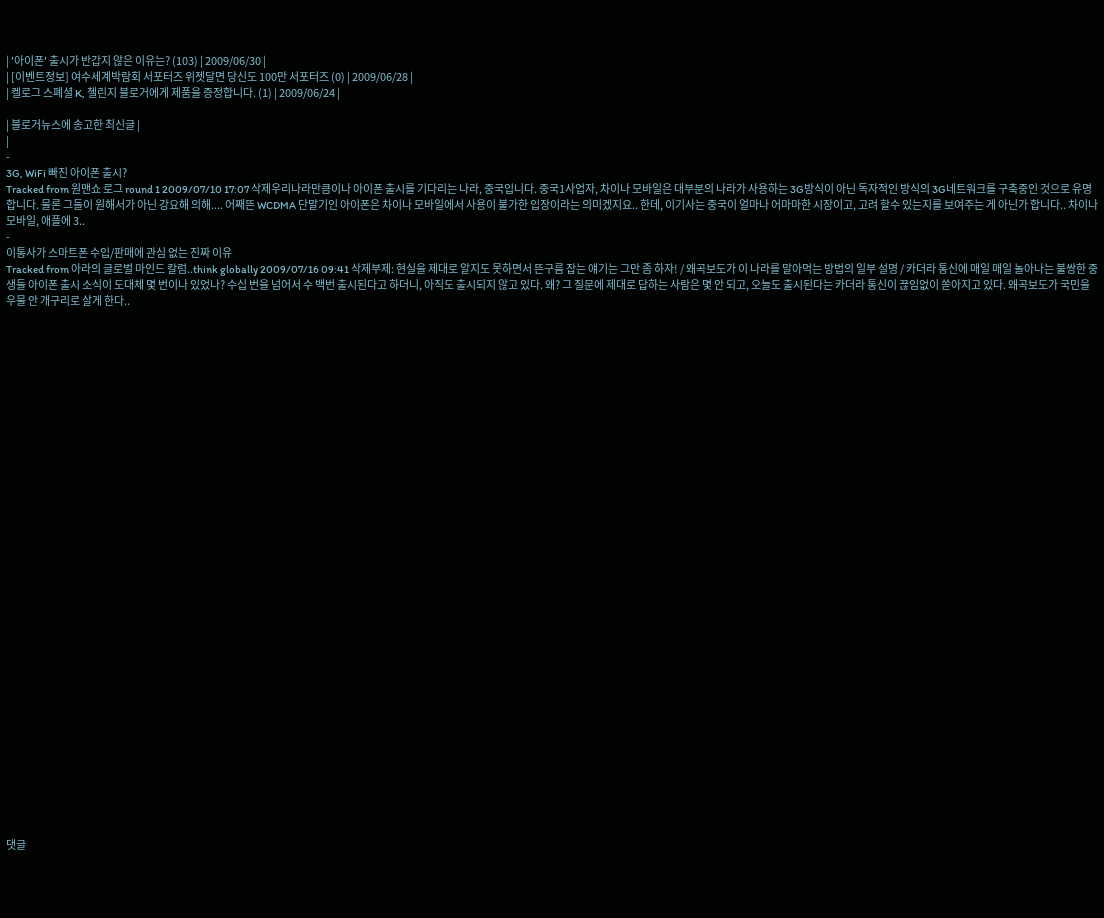| '아이폰' 출시가 반갑지 않은 이유는? (103) | 2009/06/30 |
| [이벤트정보] 여수세계박람회 서포터즈 위젯달면 당신도 100만 서포터즈 (0) | 2009/06/28 |
| 켈로그 스폐셜 K, 첼린지 블로거에게 제품을 증정합니다. (1) | 2009/06/24 |

| 블로거뉴스에 송고한 최신글 |
|
-
3G, WiFi 빠진 아이폰 출시?
Tracked from 원맨쇼 로그 round 1 2009/07/10 17:07 삭제우리나라만큼이나 아이폰 출시를 기다리는 나라, 중국입니다. 중국1사업자, 차이나 모바일은 대부분의 나라가 사용하는 3G방식이 아닌 독자적인 방식의 3G네트워크를 구축중인 것으로 유명합니다. 물론 그들이 원해서가 아닌 강요해 의해.... 어째뜬 WCDMA 단말기인 아이폰은 차이나 모바일에서 사용이 불가한 입장이라는 의미겠지요.. 한데, 이기사는 중국이 얼마나 어마마한 시장이고, 고려 할수 있는지를 보여주는 게 아닌가 합니다.. 차이나모바일, 애플에 3..
-
이통사가 스마트폰 수입/판매에 관심 없는 진짜 이유
Tracked from 아라의 글로벌 마인드 칼럼..think globally 2009/07/16 09:41 삭제부제: 현실을 제대로 알지도 못하면서 뜬구름 잡는 얘기는 그만 좀 하자! / 왜곡보도가 이 나라를 말아먹는 방법의 일부 설명 / 카더라 통신에 매일 매일 놀아나는 불쌍한 중생들 아이폰 출시 소식이 도대체 몇 번이나 있었나? 수십 번을 넘어서 수 백번 출시된다고 하더니, 아직도 출시되지 않고 있다. 왜? 그 질문에 제대로 답하는 사람은 몇 안 되고, 오늘도 출시된다는 카더라 통신이 끊임없이 쏟아지고 있다. 왜곡보도가 국민을 우물 안 개구리로 살게 한다..

































댓글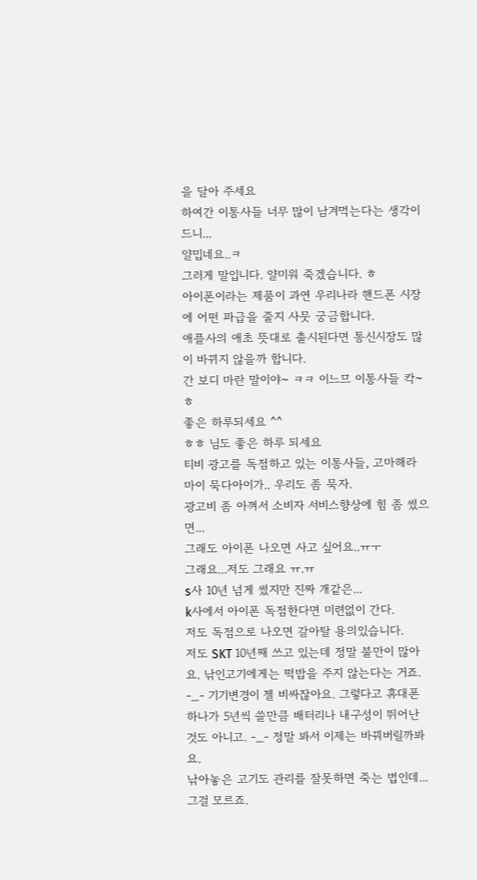을 달아 주세요
하여간 이통사들 너무 많이 남겨먹는다는 생각이 드니...
얄밉네요..ㅋ
그러게 말입니다. 얄미워 죽겠습니다. ㅎ
아이폰이라는 제품이 과연 우리나라 핸드폰 시장에 어떤 파급을 줄지 사뭇 궁금합니다.
애플사의 애초 뜻대로 출시된다면 통신시장도 많이 바뀌지 않을까 합니다.
간 보디 마란 말이야~ ㅋㅋ 이느므 이통사들 칵~ ㅎ
좋은 하루되세요 ^^
ㅎㅎ 님도 좋은 하루 되세요
티비 광고를 독점하고 있는 이통사들, 고마해라 마이 묵다아이가.. 우리도 좀 묵자.
광고비 좀 아껴서 소비자 서비스향상에 힘 좀 썼으면...
그래도 아이폰 나오면 사고 싶어요..ㅠㅜ
그래요...저도 그래요 ㅠ.ㅠ
s사 10년 넘게 썼지만 진짜 개같은...
k사에서 아이폰 독점한다면 미련없이 간다.
저도 독점으로 나오면 갈아탈 용의있습니다.
저도 SKT 10년째 쓰고 있는데 정말 불만이 많아요. 낚인고기에게는 떡밥을 주지 않는다는 거죠. -_- 기기변경이 젤 비싸잖아요. 그렇다고 휴대폰 하나가 5년씩 쓸만큼 배터리나 내구성이 뛰어난 것도 아니고. -_- 정말 봐서 이제는 바꿔버릴까봐요.
낚아놓은 고기도 관리를 잘못하면 죽는 법인데...그걸 모르죠.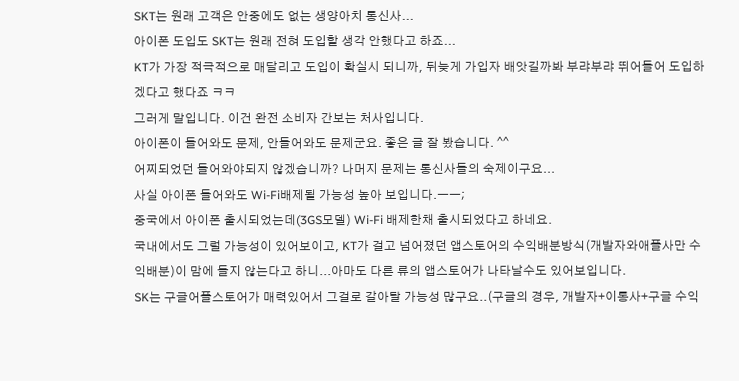SKT는 원래 고객은 안중에도 없는 생양아치 통신사...
아이폰 도입도 SKT는 원래 전혀 도입할 생각 안했다고 하죠...
KT가 가장 적극적으로 매달리고 도입이 확실시 되니까, 뒤늦게 가입자 배앗길까봐 부랴부랴 뛰어들어 도입하겠다고 했다죠 ㅋㅋ
그러게 말입니다. 이건 완전 소비자 간보는 처사입니다.
아이폰이 들어와도 문제, 안들어와도 문제군요. 좋은 글 잘 봤습니다. ^^
어찌되었던 들어와야되지 않겠습니까? 나머지 문제는 통신사들의 숙제이구요...
사실 아이폰 들어와도 Wi-Fi배제될 가능성 높아 보입니다.ㅡㅡ;
중국에서 아이폰 출시되었는데(3GS모델) Wi-Fi 배제한채 출시되었다고 하네요.
국내에서도 그럴 가능성이 있어보이고, KT가 걸고 넘어졌던 앱스토어의 수익배분방식(개발자와애플사만 수익배분)이 맘에 들지 않는다고 하니...아마도 다른 류의 앱스토어가 나타날수도 있어보입니다.
SK는 구글어플스토어가 매력있어서 그걸로 갈아탈 가능성 많구요..(구글의 경우, 개발자+이통사+구글 수익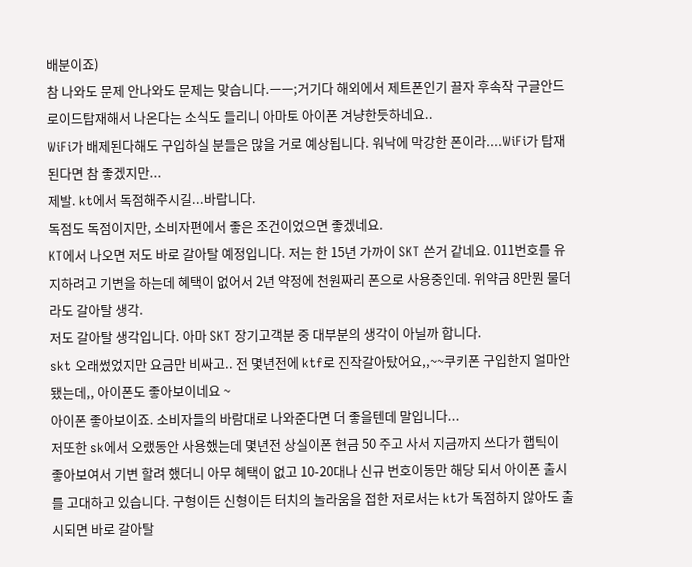배분이죠)
참 나와도 문제 안나와도 문제는 맞습니다.ㅡㅡ;거기다 해외에서 제트폰인기 끌자 후속작 구글안드로이드탑재해서 나온다는 소식도 들리니 아마토 아이폰 겨냥한듯하네요..
WiFi가 배제된다해도 구입하실 분들은 많을 거로 예상됩니다. 워낙에 막강한 폰이라....WiFi가 탑재된다면 참 좋겠지만...
제발. kt에서 독점해주시길...바랍니다.
독점도 독점이지만, 소비자편에서 좋은 조건이었으면 좋겠네요.
KT에서 나오면 저도 바로 갈아탈 예정입니다. 저는 한 15년 가까이 SKT 쓴거 같네요. 011번호를 유지하려고 기변을 하는데 혜택이 없어서 2년 약정에 천원짜리 폰으로 사용중인데. 위약금 8만뭔 물더라도 갈아탈 생각.
저도 갈아탈 생각입니다. 아마 SKT 장기고객분 중 대부분의 생각이 아닐까 합니다.
skt 오래썼었지만 요금만 비싸고.. 전 몇년전에 ktf로 진작갈아탔어요,,~~쿠키폰 구입한지 얼마안됐는데,, 아이폰도 좋아보이네요 ~
아이폰 좋아보이죠. 소비자들의 바람대로 나와준다면 더 좋을텐데 말입니다...
저또한 sk에서 오랬동안 사용했는데 몇년전 상실이폰 현금 50 주고 사서 지금까지 쓰다가 햅틱이 좋아보여서 기변 할려 했더니 아무 혜택이 없고 10-20대나 신규 번호이동만 해당 되서 아이폰 출시를 고대하고 있습니다. 구형이든 신형이든 터치의 놀라움을 접한 저로서는 kt가 독점하지 않아도 출시되면 바로 갈아탈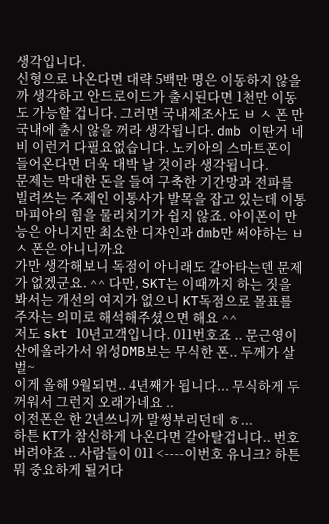생각입니다.
신형으로 나온다면 대략 5백만 명은 이동하지 않을까 생각하고 안드로이드가 출시된다면 1천만 이동도 가능할 겁니다. 그러면 국내제조사도 ㅂ ㅅ 폰 만 국내에 출시 않을 꺼라 생각됩니다. dmb 이딴거 네비 이런거 다필요없습니다. 노키아의 스마트폰이 들어온다면 더욱 대박 날 것이라 생각됩니다.
문제는 막대한 돈을 들여 구축한 기간망과 전파를 빌려쓰는 주제인 이통사가 발목을 잡고 있는데 이통 마피아의 힘을 물리치기가 쉽지 않죠. 아이폰이 만능은 아니지만 최소한 디쟈인과 dmb만 써야하는 ㅂ ㅅ 폰은 아니니까요
가만 생각해보니 독점이 아니래도 갈아타는덴 문제가 없겠군요. ^^ 다만, SKT는 이때까지 하는 짓을 봐서는 개선의 여지가 없으니 KT독점으로 몰표를 주자는 의미로 해석해주셨으면 해요 ^^
저도 skt 10년고객입니다. 011번호죠 .. 문근영이 산에올라가서 위성DMB보는 무식한 폰.. 두께가 살벌~
이게 올해 9월되면.. 4년째가 됩니다... 무식하게 두꺼워서 그런지 오래가네요 ..
이전폰은 한 2년쓰니까 말썽부리던데 ㅎ...
하튼 KT가 참신하게 나온다면 갈아탈겁니다.. 번호버려야죠 .. 사람들이 011 <----이번호 유니크? 하튼 뭐 중요하게 될거다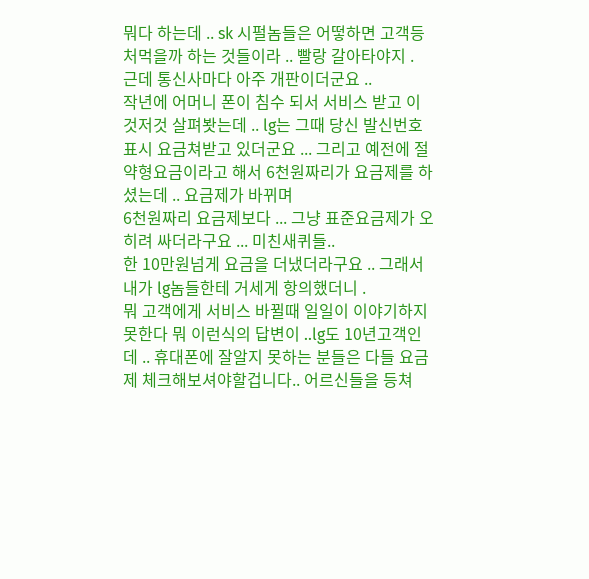뭐다 하는데 .. sk 시펄놈들은 어떻하면 고객등처먹을까 하는 것들이라 .. 빨랑 갈아타야지 .
근데 통신사마다 아주 개판이더군요 ..
작년에 어머니 폰이 침수 되서 서비스 받고 이것저것 살펴봣는데 .. lg는 그때 당신 발신번호표시 요금쳐받고 있더군요 ... 그리고 예전에 절약형요금이라고 해서 6천원짜리가 요금제를 하셨는데 .. 요금제가 바뀌며
6천원짜리 요금제보다 ... 그냥 표준요금제가 오히려 싸더라구요 ... 미친새퀴들..
한 10만원넘게 요금을 더냈더라구요 .. 그래서 내가 lg놈들한테 거세게 항의했더니 .
뭐 고객에게 서비스 바뀔때 일일이 이야기하지못한다 뭐 이런식의 답변이 ..lg도 10년고객인데 .. 휴대폰에 잘알지 못하는 분들은 다들 요금제 체크해보셔야할겁니다.. 어르신들을 등쳐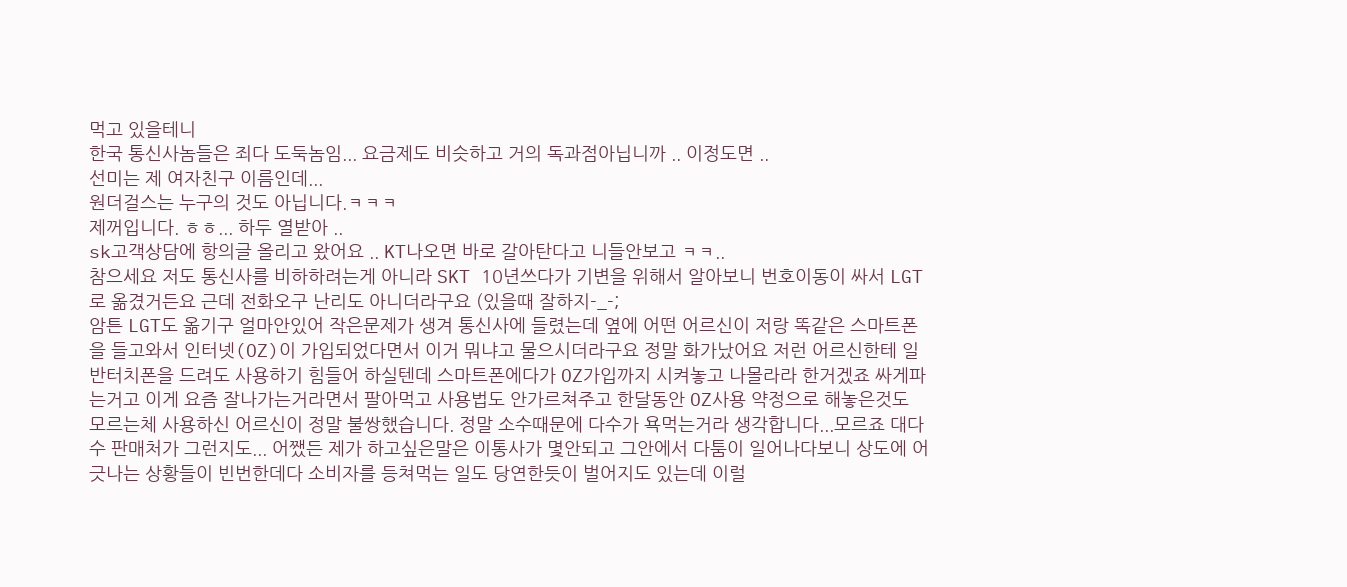먹고 있을테니
한국 통신사놈들은 죄다 도둑놈임... 요금제도 비슷하고 거의 독과점아닙니까 .. 이정도면 ..
선미는 제 여자친구 이름인데...
원더걸스는 누구의 것도 아닙니다.ㅋㅋㅋ
제꺼입니다. ㅎㅎ... 하두 열받아 ..
sk고객상담에 항의글 올리고 왔어요 .. KT나오면 바로 갈아탄다고 니들안보고 ㅋㅋ..
참으세요 저도 통신사를 비하하려는게 아니라 SKT 10년쓰다가 기변을 위해서 알아보니 번호이동이 싸서 LGT로 옮겼거든요 근데 전화오구 난리도 아니더라구요 (있을때 잘하지-_-;
암튼 LGT도 옮기구 얼마안있어 작은문제가 생겨 통신사에 들렸는데 옆에 어떤 어르신이 저랑 똑같은 스마트폰을 들고와서 인터넷(OZ)이 가입되었다면서 이거 뭐냐고 물으시더라구요 정말 화가났어요 저런 어르신한테 일반터치폰을 드려도 사용하기 힘들어 하실텐데 스마트폰에다가 OZ가입까지 시켜놓고 나몰라라 한거겠죠 싸게파는거고 이게 요즘 잘나가는거라면서 팔아먹고 사용법도 안가르쳐주고 한달동안 OZ사용 약정으로 해놓은것도 모르는체 사용하신 어르신이 정말 불쌍했습니다. 정말 소수때문에 다수가 욕먹는거라 생각합니다...모르죠 대다수 판매처가 그런지도... 어쨌든 제가 하고싶은말은 이통사가 몇안되고 그안에서 다툼이 일어나다보니 상도에 어긋나는 상황들이 빈번한데다 소비자를 등쳐먹는 일도 당연한듯이 벌어지도 있는데 이럴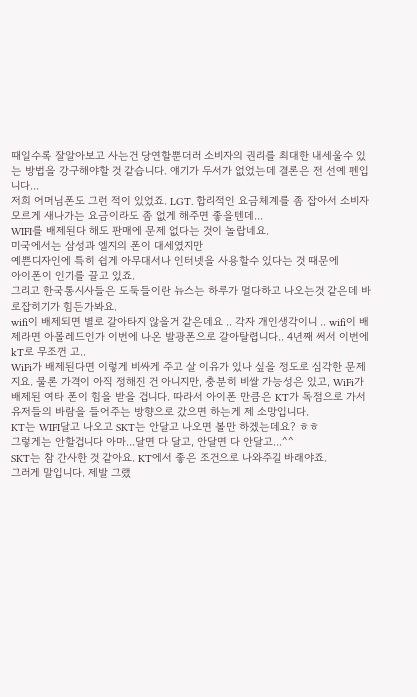때일수록 잘알아보고 사는건 당연할뿐더러 소비자의 권리를 최대한 내세울수 있는 방법을 강구해야할 것 같습니다. 얘기가 두서가 없었는데 결론은 전 선예 펜입니다...
저희 어머님폰도 그런 적이 있었죠. LGT. 합리적인 요금체계를 좀 잡아서 소비자 모르게 새나가는 요금이라도 좀 없게 해주면 좋을텐데...
WIFI를 배제된다 해도 판매에 문제 없다는 것이 놀랍네요.
미국에서는 삼성과 엘지의 폰이 대세였지만
예쁜디자인에 특히 쉽게 아무대서나 인터넷을 사용할수 있다는 것 때문에
아이폰이 인기를 끌고 있죠.
그리고 한국통시사들은 도둑들이란 뉴스는 하루가 멀다하고 나오는것 같은데 바로잡히기가 힘든가봐요.
wifi이 배제되면 별로 갈아타지 않을거 같은데요 .. 각자 개인생각이니 .. wifi이 배제라면 아몰레드인가 이번에 나온 발광폰으로 갈아탈렵니다.. 4년째 써서 이번에 kT로 무조껀 고..
WiFi가 배제된다면 이렇게 비싸게 주고 살 이유가 있나 싶을 정도로 심각한 문제지요. 물론 가격이 아직 정해진 건 아니지만, 충분히 비쌀 가능성은 있고, WiFi가 배제된 여타 폰이 힘을 받을 겁니다. 따라서 아이폰 만큼은 KT가 독점으로 가서 유저들의 바람을 들어주는 방향으로 갔으면 하는게 제 소망입니다.
KT는 WIFI달고 나오고 SKT는 안달고 나오면 볼만 하겠는데요? ㅎㅎ
그렇게는 안할겁니다 아마...달면 다 달고, 안달면 다 안달고...^^
SKT는 참 간사한 것 같아요. KT에서 좋은 조건으로 나와주길 바래야죠.
그러게 말입니다. 제발 그랬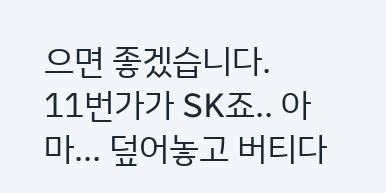으면 좋겠습니다.
11번가가 SK죠.. 아마... 덮어놓고 버티다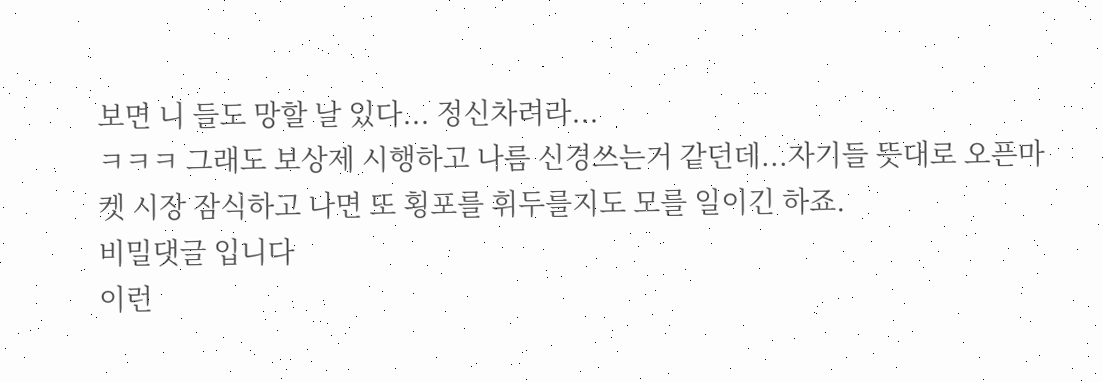보면 니 들도 망할 날 있다... 정신차려라...
ㅋㅋㅋ 그래도 보상제 시행하고 나름 신경쓰는거 같던데...자기들 뜻대로 오픈마켓 시장 잠식하고 나면 또 횡포를 휘두를지도 모를 일이긴 하죠.
비밀댓글 입니다
이런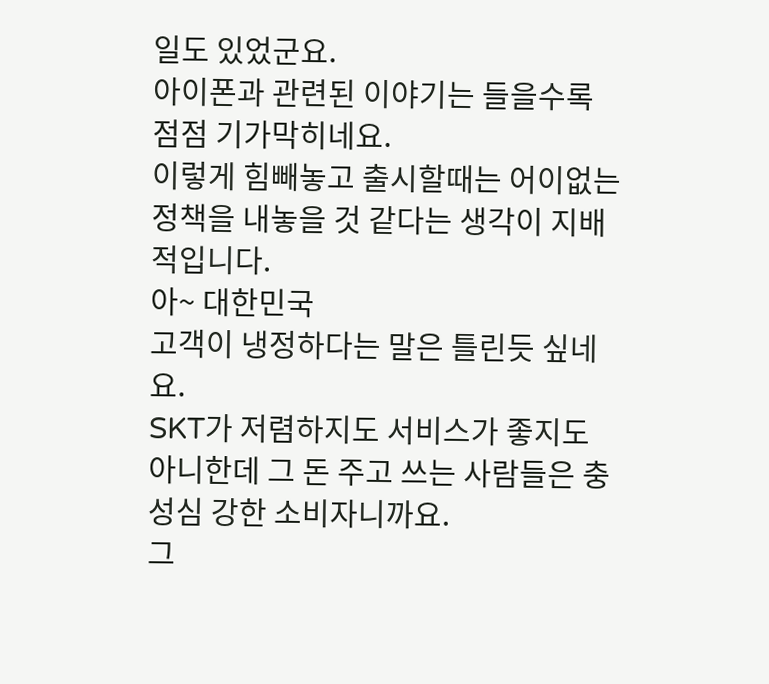일도 있었군요.
아이폰과 관련된 이야기는 들을수록 점점 기가막히네요.
이렇게 힘빼놓고 출시할때는 어이없는 정책을 내놓을 것 같다는 생각이 지배적입니다.
아~ 대한민국
고객이 냉정하다는 말은 틀린듯 싶네요.
SKT가 저렴하지도 서비스가 좋지도 아니한데 그 돈 주고 쓰는 사람들은 충성심 강한 소비자니까요.
그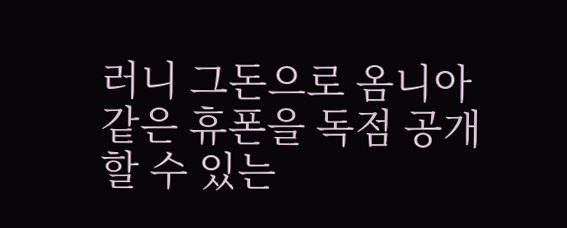러니 그돈으로 옴니아 같은 휴폰을 독점 공개할 수 있는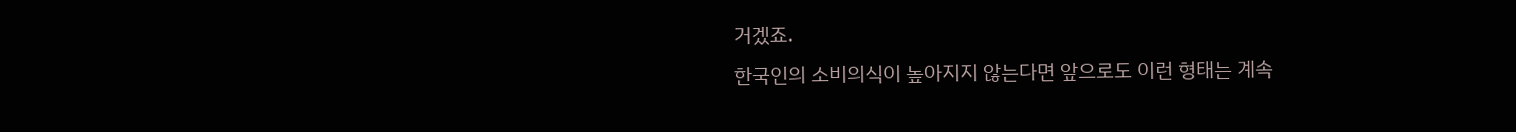거겠죠.
한국인의 소비의식이 높아지지 않는다면 앞으로도 이런 형태는 계속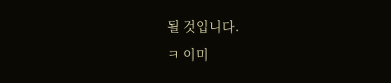될 것입니다.
ㅋ 이미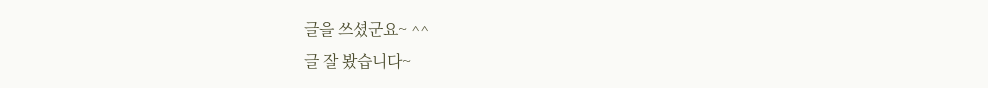글을 쓰셨군요~ ^^
글 잘 봤습니다~